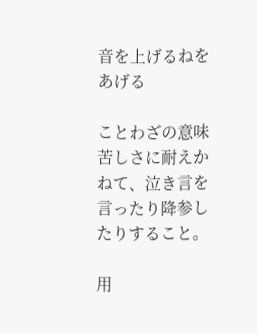音を上げるねをあげる

ことわざの意味
苦しさに耐えかねて、泣き言を言ったり降参したりすること。

用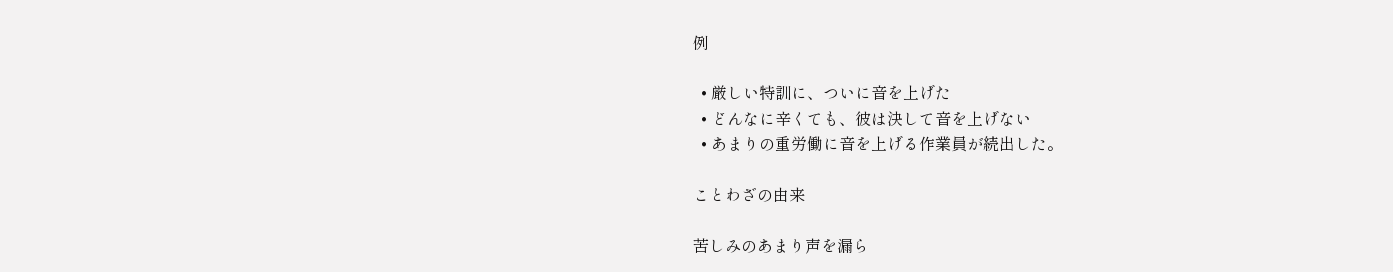例

  • 厳しい特訓に、ついに音を上げた
  • どんなに辛くても、彼は決して音を上げない
  • あまりの重労働に音を上げる作業員が続出した。

ことわざの由来

苦しみのあまり声を漏ら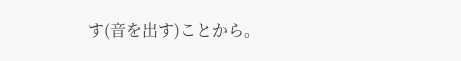す(音を出す)ことから。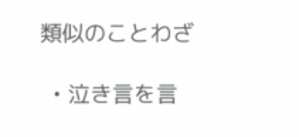類似のことわざ

  • 泣き言を言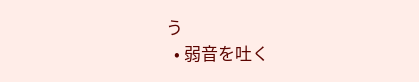う
  • 弱音を吐く